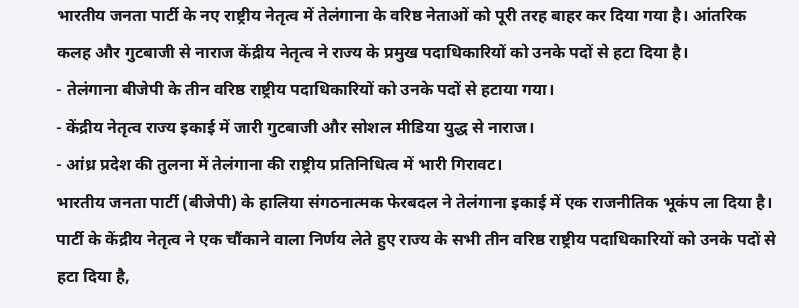भारतीय जनता पार्टी के नए राष्ट्रीय नेतृत्व में तेलंगाना के वरिष्ठ नेताओं को पूरी तरह बाहर कर दिया गया है। आंतरिक कलह और गुटबाजी से नाराज केंद्रीय नेतृत्व ने राज्य के प्रमुख पदाधिकारियों को उनके पदों से हटा दिया है।
- तेलंगाना बीजेपी के तीन वरिष्ठ राष्ट्रीय पदाधिकारियों को उनके पदों से हटाया गया।
- केंद्रीय नेतृत्व राज्य इकाई में जारी गुटबाजी और सोशल मीडिया युद्ध से नाराज।
- आंध्र प्रदेश की तुलना में तेलंगाना की राष्ट्रीय प्रतिनिधित्व में भारी गिरावट।
भारतीय जनता पार्टी (बीजेपी) के हालिया संगठनात्मक फेरबदल ने तेलंगाना इकाई में एक राजनीतिक भूकंप ला दिया है। पार्टी के केंद्रीय नेतृत्व ने एक चौंकाने वाला निर्णय लेते हुए राज्य के सभी तीन वरिष्ठ राष्ट्रीय पदाधिकारियों को उनके पदों से हटा दिया है,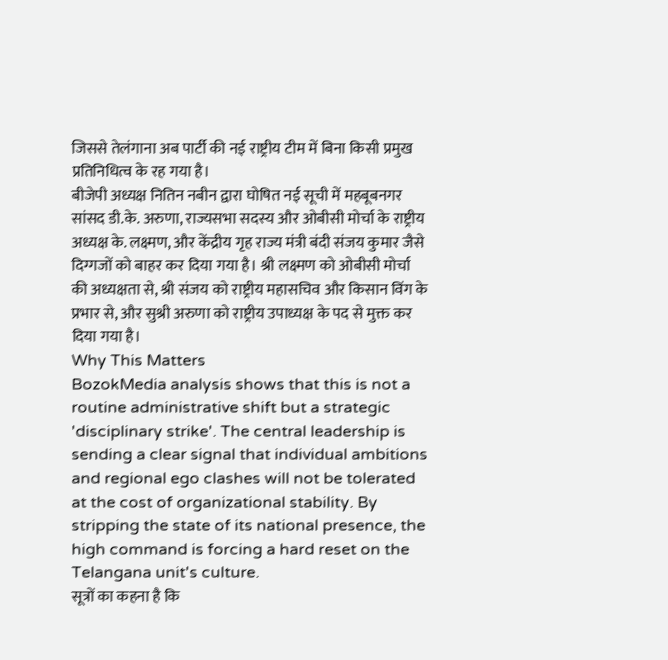जिससे तेलंगाना अब पार्टी की नई राष्ट्रीय टीम में बिना किसी प्रमुख प्रतिनिधित्व के रह गया है।
बीजेपी अध्यक्ष नितिन नबीन द्वारा घोषित नई सूची में महबूबनगर सांसद डी.के. अरुणा, राज्यसभा सदस्य और ओबीसी मोर्चा के राष्ट्रीय अध्यक्ष के. लक्ष्मण, और केंद्रीय गृह राज्य मंत्री बंदी संजय कुमार जैसे दिग्गजों को बाहर कर दिया गया है। श्री लक्ष्मण को ओबीसी मोर्चा की अध्यक्षता से, श्री संजय को राष्ट्रीय महासचिव और किसान विंग के प्रभार से, और सुश्री अरुणा को राष्ट्रीय उपाध्यक्ष के पद से मुक्त कर दिया गया है।
Why This Matters
BozokMedia analysis shows that this is not a routine administrative shift but a strategic 'disciplinary strike'. The central leadership is sending a clear signal that individual ambitions and regional ego clashes will not be tolerated at the cost of organizational stability. By stripping the state of its national presence, the high command is forcing a hard reset on the Telangana unit's culture.
सूत्रों का कहना है कि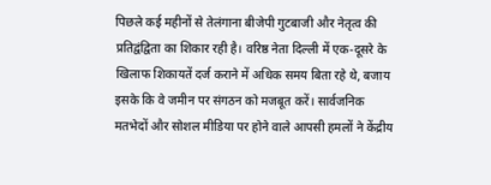पिछले कई महीनों से तेलंगाना बीजेपी गुटबाजी और नेतृत्व की प्रतिद्वंद्विता का शिकार रही है। वरिष्ठ नेता दिल्ली में एक-दूसरे के खिलाफ शिकायतें दर्ज कराने में अधिक समय बिता रहे थे, बजाय इसके कि वे जमीन पर संगठन को मजबूत करें। सार्वजनिक मतभेदों और सोशल मीडिया पर होने वाले आपसी हमलों ने केंद्रीय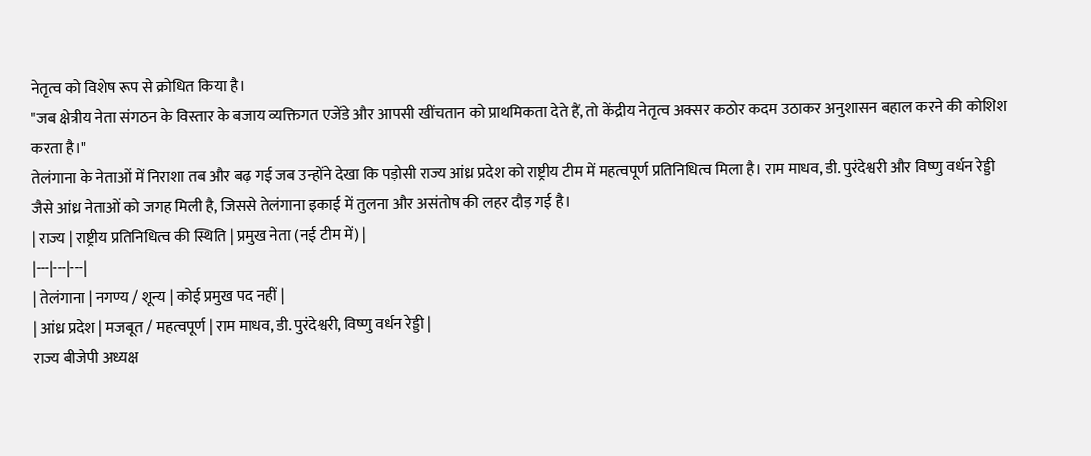नेतृत्व को विशेष रूप से क्रोधित किया है।
"जब क्षेत्रीय नेता संगठन के विस्तार के बजाय व्यक्तिगत एजेंडे और आपसी खींचतान को प्राथमिकता देते हैं, तो केंद्रीय नेतृत्व अक्सर कठोर कदम उठाकर अनुशासन बहाल करने की कोशिश करता है।"
तेलंगाना के नेताओं में निराशा तब और बढ़ गई जब उन्होंने देखा कि पड़ोसी राज्य आंध्र प्रदेश को राष्ट्रीय टीम में महत्वपूर्ण प्रतिनिधित्व मिला है। राम माधव, डी. पुरंदेश्वरी और विष्णु वर्धन रेड्डी जैसे आंध्र नेताओं को जगह मिली है, जिससे तेलंगाना इकाई में तुलना और असंतोष की लहर दौड़ गई है।
| राज्य | राष्ट्रीय प्रतिनिधित्व की स्थिति | प्रमुख नेता (नई टीम में) |
|---|---|---|
| तेलंगाना | नगण्य / शून्य | कोई प्रमुख पद नहीं |
| आंध्र प्रदेश | मजबूत / महत्वपूर्ण | राम माधव, डी. पुरंदेश्वरी, विष्णु वर्धन रेड्डी |
राज्य बीजेपी अध्यक्ष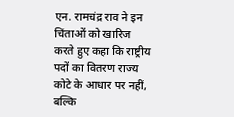एन. रामचंद्र राव ने इन चिंताओं को खारिज करते हुए कहा कि राष्ट्रीय पदों का वितरण राज्य कोटे के आधार पर नहीं, बल्कि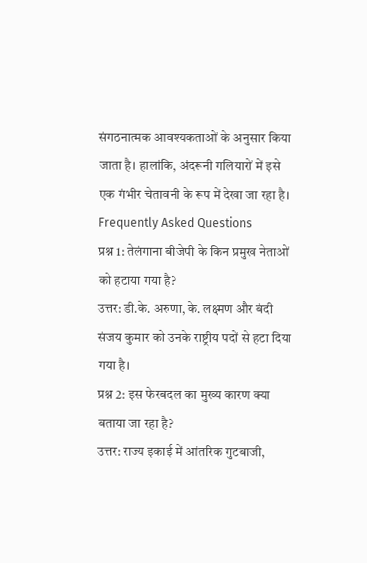संगठनात्मक आवश्यकताओं के अनुसार किया जाता है। हालांकि, अंदरूनी गलियारों में इसे एक गंभीर चेतावनी के रूप में देखा जा रहा है।
Frequently Asked Questions
प्रश्न 1: तेलंगाना बीजेपी के किन प्रमुख नेताओं को हटाया गया है?
उत्तर: डी.के. अरुणा, के. लक्ष्मण और बंदी संजय कुमार को उनके राष्ट्रीय पदों से हटा दिया गया है।
प्रश्न 2: इस फेरबदल का मुख्य कारण क्या बताया जा रहा है?
उत्तर: राज्य इकाई में आंतरिक गुटबाजी,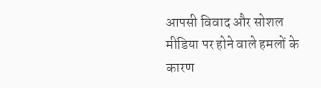आपसी विवाद और सोशल मीडिया पर होने वाले हमलों के कारण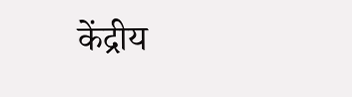केंद्रीय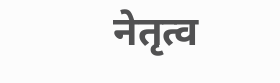नेतृत्व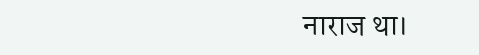नाराज था।